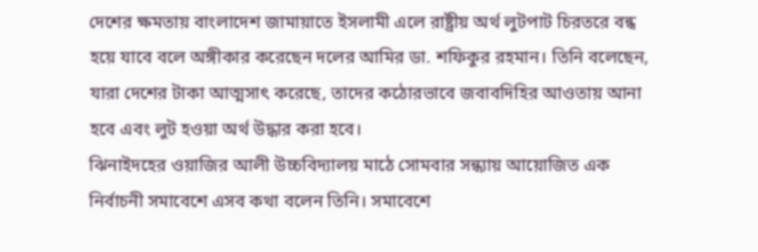দেশের ক্ষমতায় বাংলাদেশ জামায়াতে ইসলামী এলে রাষ্ট্রীয় অর্থ লুটপাট চিরতরে বন্ধ হয়ে যাবে বলে অঙ্গীকার করেছেন দলের আমির ডা. শফিকুর রহমান। তিনি বলেছেন, যারা দেশের টাকা আত্মসাৎ করেছে, তাদের কঠোরভাবে জবাবদিহির আওতায় আনা হবে এবং লুট হওয়া অর্থ উদ্ধার করা হবে।
ঝিনাইদহের ওয়াজির আলী উচ্চবিদ্যালয় মাঠে সোমবার সন্ধ্যায় আয়োজিত এক নির্বাচনী সমাবেশে এসব কথা বলেন তিনি। সমাবেশে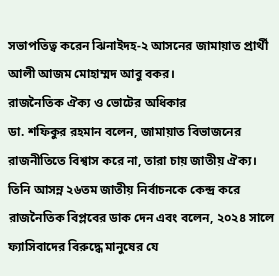সভাপতিত্ব করেন ঝিনাইদহ-২ আসনের জামায়াত প্রার্থী আলী আজম মোহাম্মদ আবু বকর।
রাজনৈতিক ঐক্য ও ভোটের অধিকার
ডা. শফিকুর রহমান বলেন, জামায়াত বিভাজনের রাজনীতিতে বিশ্বাস করে না, তারা চায় জাতীয় ঐক্য। তিনি আসন্ন ২৬তম জাতীয় নির্বাচনকে কেন্দ্র করে রাজনৈতিক বিপ্লবের ডাক দেন এবং বলেন, ২০২৪ সালে ফ্যাসিবাদের বিরুদ্ধে মানুষের যে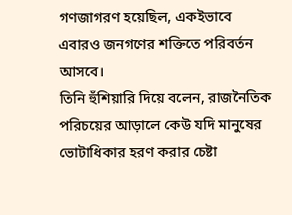গণজাগরণ হয়েছিল, একইভাবে এবারও জনগণের শক্তিতে পরিবর্তন আসবে।
তিনি হুঁশিয়ারি দিয়ে বলেন, রাজনৈতিক পরিচয়ের আড়ালে কেউ যদি মানুষের ভোটাধিকার হরণ করার চেষ্টা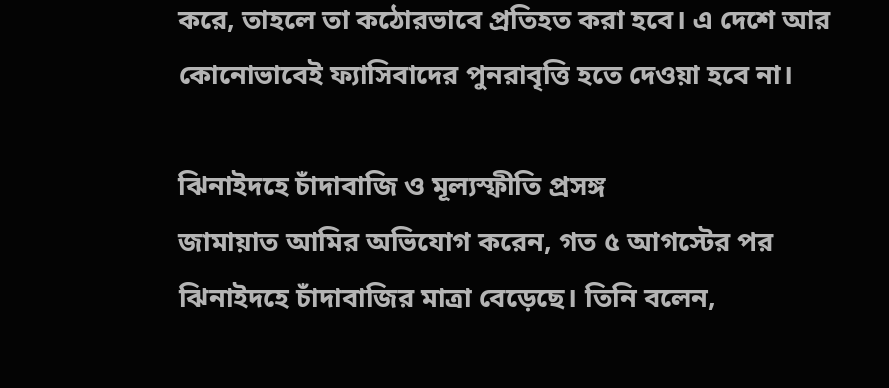করে, তাহলে তা কঠোরভাবে প্রতিহত করা হবে। এ দেশে আর কোনোভাবেই ফ্যাসিবাদের পুনরাবৃত্তি হতে দেওয়া হবে না।

ঝিনাইদহে চাঁদাবাজি ও মূল্যস্ফীতি প্রসঙ্গ
জামায়াত আমির অভিযোগ করেন, গত ৫ আগস্টের পর ঝিনাইদহে চাঁদাবাজির মাত্রা বেড়েছে। তিনি বলেন,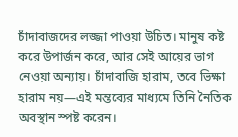চাঁদাবাজদের লজ্জা পাওয়া উচিত। মানুষ কষ্ট করে উপার্জন করে, আর সেই আয়ের ভাগ নেওয়া অন্যায়। চাঁদাবাজি হারাম, তবে ভিক্ষা হারাম নয়—এই মন্তব্যের মাধ্যমে তিনি নৈতিক অবস্থান স্পষ্ট করেন।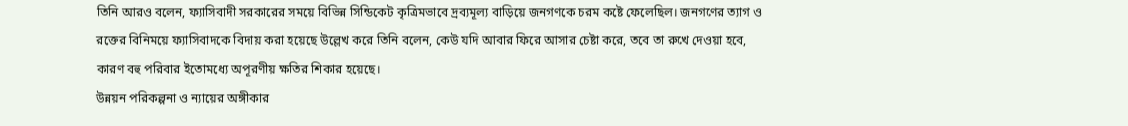তিনি আরও বলেন, ফ্যাসিবাদী সরকারের সময়ে বিভিন্ন সিন্ডিকেট কৃত্রিমভাবে দ্রব্যমূল্য বাড়িয়ে জনগণকে চরম কষ্টে ফেলেছিল। জনগণের ত্যাগ ও রক্তের বিনিময়ে ফ্যাসিবাদকে বিদায় করা হয়েছে উল্লেখ করে তিনি বলেন, কেউ যদি আবার ফিরে আসার চেষ্টা করে, তবে তা রুখে দেওয়া হবে, কারণ বহু পরিবার ইতোমধ্যে অপূরণীয় ক্ষতির শিকার হয়েছে।
উন্নয়ন পরিকল্পনা ও ন্যায়ের অঙ্গীকার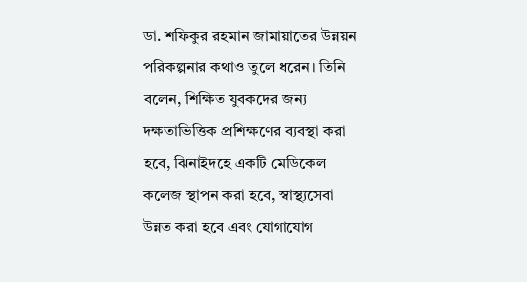ডা. শফিকুর রহমান জামায়াতের উন্নয়ন পরিকল্পনার কথাও তুলে ধরেন। তিনি বলেন, শিক্ষিত যুবকদের জন্য দক্ষতাভিত্তিক প্রশিক্ষণের ব্যবস্থা করা হবে, ঝিনাইদহে একটি মেডিকেল কলেজ স্থাপন করা হবে, স্বাস্থ্যসেবা উন্নত করা হবে এবং যোগাযোগ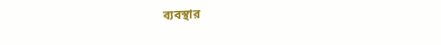ব্যবস্থার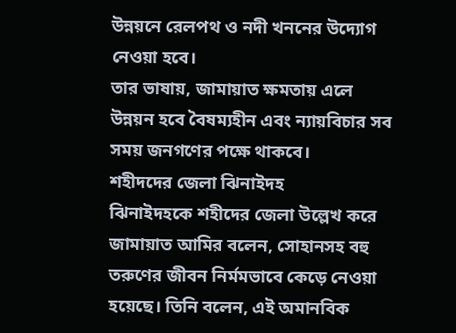উন্নয়নে রেলপথ ও নদী খননের উদ্যোগ নেওয়া হবে।
তার ভাষায়, জামায়াত ক্ষমতায় এলে উন্নয়ন হবে বৈষম্যহীন এবং ন্যায়বিচার সব সময় জনগণের পক্ষে থাকবে।
শহীদদের জেলা ঝিনাইদহ
ঝিনাইদহকে শহীদের জেলা উল্লেখ করে জামায়াত আমির বলেন, সোহানসহ বহু তরুণের জীবন নির্মমভাবে কেড়ে নেওয়া হয়েছে। তিনি বলেন, এই অমানবিক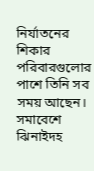নির্যাতনের শিকার পরিবারগুলোর পাশে তিনি সব সময় আছেন।
সমাবেশে ঝিনাইদহ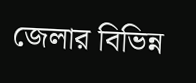জেলার বিভিন্ন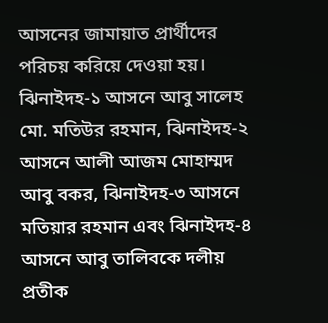আসনের জামায়াত প্রার্থীদের পরিচয় করিয়ে দেওয়া হয়। ঝিনাইদহ-১ আসনে আবু সালেহ মো. মতিউর রহমান, ঝিনাইদহ-২ আসনে আলী আজম মোহাম্মদ আবু বকর, ঝিনাইদহ-৩ আসনে মতিয়ার রহমান এবং ঝিনাইদহ-৪ আসনে আবু তালিবকে দলীয় প্রতীক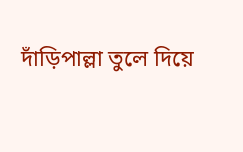দাঁড়িপাল্লা তুলে দিয়ে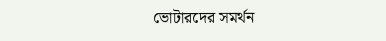ভোটারদের সমর্থন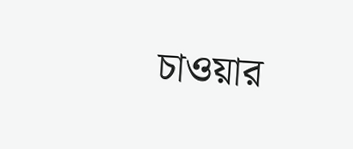চাওয়ার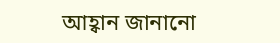আহ্বান জানানো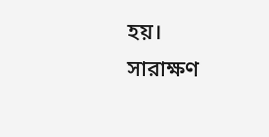হয়।
সারাক্ষণ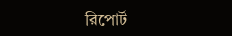রিপোর্ট